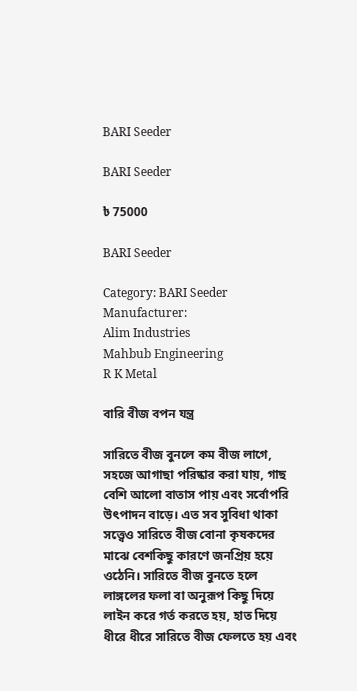BARI Seeder

BARI Seeder

৳ 75000

BARI Seeder

Category: BARI Seeder
Manufacturer:
Alim Industries
Mahbub Engineering
R K Metal

বারি বীজ বপন যন্ত্র

সারিতে বীজ বুনলে কম বীজ লাগে, সহজে আগাছা পরিষ্কার করা যায়, গাছ বেশি আলো বাতাস পায় এবং সর্বোপরি উৎপাদন বাড়ে। এত সব সুবিধা থাকা সত্ত্বেও সারিতে বীজ বোনা কৃষকদের মাঝে বেশকিছু কারণে জনপ্রিয় হয়ে ওঠেনি। সারিতে বীজ বুনতে হলে লাঙ্গলের ফলা বা অনুরূপ কিছু দিয়ে লাইন করে গর্ত করতে হয়, হাত দিয়ে ধীরে ধীরে সারিতে বীজ ফেলতে হয় এবং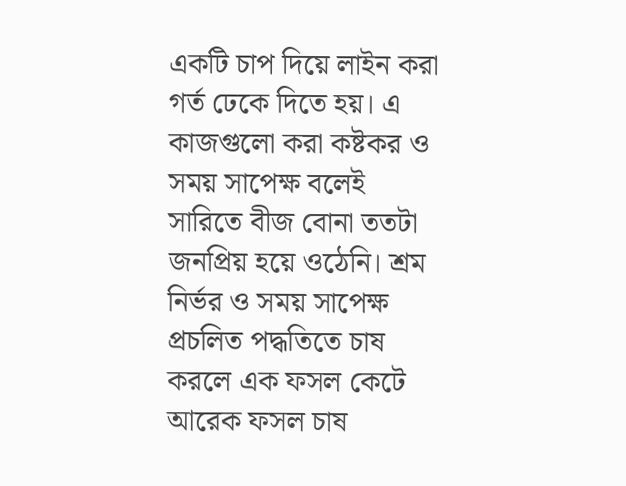একটি চাপ দিয়ে লাইন করা গর্ত ঢেকে দিতে হয়। এ কাজগুলো করা কষ্টকর ও সময় সাপেক্ষ বলেই সারিতে বীজ বোনা ততটা জনপ্রিয় হয়ে ওঠেনি। শ্রম নির্ভর ও সময় সাপেক্ষ প্রচলিত পদ্ধতিতে চাষ করলে এক ফসল কেটে আরেক ফসল চাষ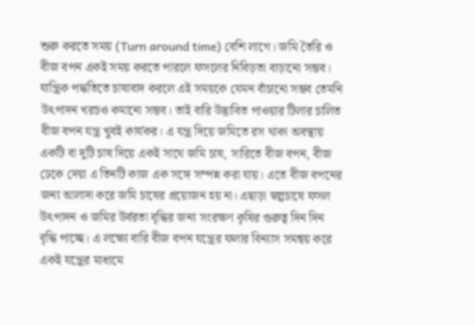শুরু করতে সময় (Turn around time) বেশি লাগে। জমি তৈরি ও বীজ বপন একই সময় করতে পারলে ফসলের নিবিড়তা বাড়ানো সম্ভব। যান্ত্রিক পদ্ধতিতে চাষাবাদ করলে এই সময়কে যেমন বাঁচানো সম্ভব তেমনি উৎপাদন খরচও কমানো সম্ভব। তাই বারি উদ্ভাবিত পাওয়ার টিলার চালিত বীজ বপন যন্ত্র খুবই কার্যকর। এ যন্ত্র দিয়ে জমিতে রস থাকা অবস্থায় একটি বা দুটি চাষ দিয়ে একই সাথে জমি চাষ, সারিতে বীজ বপন, বীজ ঢেকে দেয়া এ তিনটি কাজ এক সঙ্গে সম্পন্ন করা যায়। এতে বীজ বপনের জন্য আলাদা করে জমি চাষের প্রয়োজন হয় না। এছাড়া স্বল্পচাষে ফসল উৎপাদন ও জমির উর্বরতা বৃদ্ধির জন্য সংরক্ষণ কৃষির গুরুত্ব দিন দিন বৃদ্ধি পাচ্ছে। এ লক্ষ্যে বারি বীজ বপন যন্ত্রের ফলার বিন্যাস সমন্বয় করে একই যন্ত্রের মাধ্যমে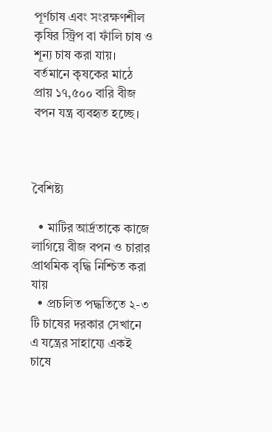পূর্ণচাষ এবং সংরক্ষণশীল কৃষির স্ট্রিপ বা ফাঁলি চাষ ও শূন্য চাষ করা যায়। বর্তমানে কৃষকের মাঠে প্রায় ১৭,৫০০ বারি বীজ বপন যন্ত্র ব্যবহৃত হচ্ছে।



বৈশিষ্ট্য

  • মাটির আর্দ্রতাকে কাজে লাগিয়ে বীজ বপন ও চারার প্রাথমিক বৃদ্ধি নিশ্চিত করা যায়
  • প্রচলিত পদ্ধতিতে ২-৩ টি চাষের দরকার সেখানে এ যন্ত্রের সাহায্যে একই চাষে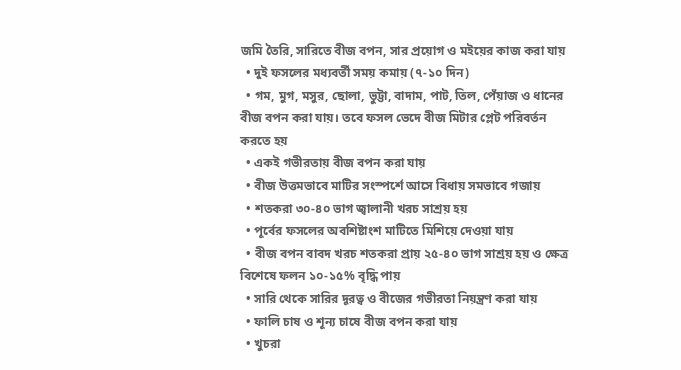জমি তৈরি, সারিতে বীজ বপন, সার প্রয়োগ ও মইয়ের কাজ করা যায়
  • দুই ফসলের মধ্যবর্তী সময় কমায় (৭-১০ দিন)
  • গম, মুগ, মসুর, ছোলা, ভুট্টা, বাদাম, পাট, তিল, পেঁয়াজ ও ধানের বীজ বপন করা যায়। তবে ফসল ভেদে বীজ মিটার প্লেট পরিবর্তন করতে হয়
  • একই গভীরতায় বীজ বপন করা যায়
  • বীজ উত্তমভাবে মাটির সংস্পর্শে আসে বিধায় সমভাবে গজায়
  • শতকরা ৩০-৪০ ভাগ জ্বালানী খরচ সাশ্রয় হয়
  • পূর্বের ফসলের অবশিষ্টাংশ মাটিতে মিশিয়ে দেওয়া যায়
  • বীজ বপন বাবদ খরচ শতকরা প্রায় ২৫-৪০ ভাগ সাশ্রয় হয় ও ক্ষেত্র বিশেষে ফলন ১০-১৫% বৃদ্ধি পায়
  • সারি থেকে সারির দূরত্ব ও বীজের গভীরতা নিয়ন্ত্রণ করা যায়
  • ফালি চাষ ও শূন্য চাষে বীজ বপন করা যায়
  • খুচরা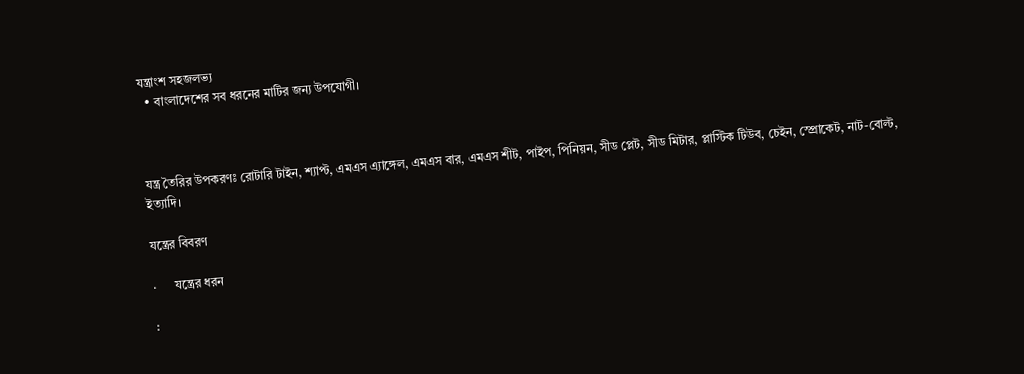যন্ত্রাংশ সহজলভ্য
  • বাংলাদেশের সব ধরনের মাটির জন্য উপযোগী।



যন্ত্র তৈরির উপকরণঃ রোটারি টাইন, শ্যাপ্ট, এমএস এ্যাঙ্গেল, এমএস বার, এমএস শীট, পাইপ, পিনিয়ন, সীড প্লেট, সীড মিটার, প্লাস্টিক টিউব, চেইন, স্প্রোকেট, নাট-বোল্ট, ইত্যাদি।

যন্ত্রের বিবরণ

·      যন্ত্রের ধরন

: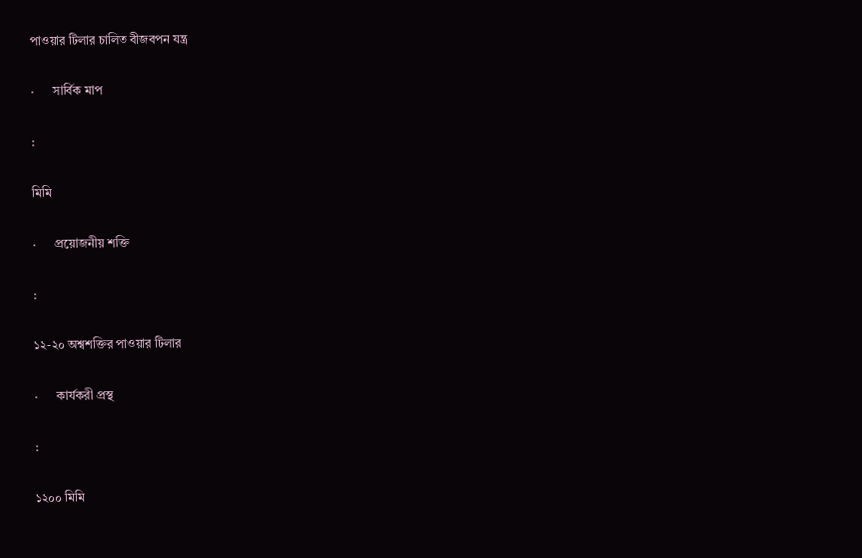পাওয়ার টিলার চালিত বীজবপন যন্ত্র

·      সার্বিক মাপ

:

মিমি

·      প্রয়োজনীয় শক্তি

:

১২-২০ অশ্বশক্তির পাওয়ার টিলার

·      কার্যকরী প্রস্থ

:

১২০০ মিমি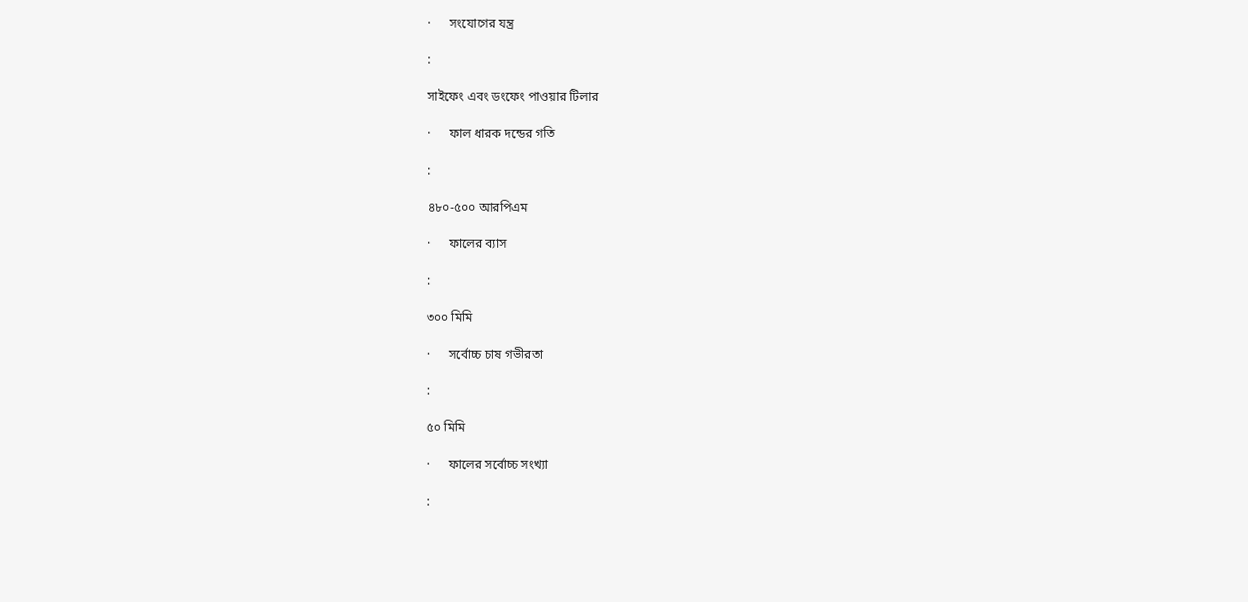·      সংযোগের যন্ত্র

:

সাইফেং এবং ডংফেং পাওয়ার টিলার

·      ফাল ধারক দন্ডের গতি

:

৪৮০-৫০০ আরপিএম

·      ফালের ব্যাস

:

৩০০ মিমি

·      সর্বোচ্চ চাষ গভীরতা

:

৫০ মিমি

·      ফালের সর্বোচ্চ সংখ্যা

: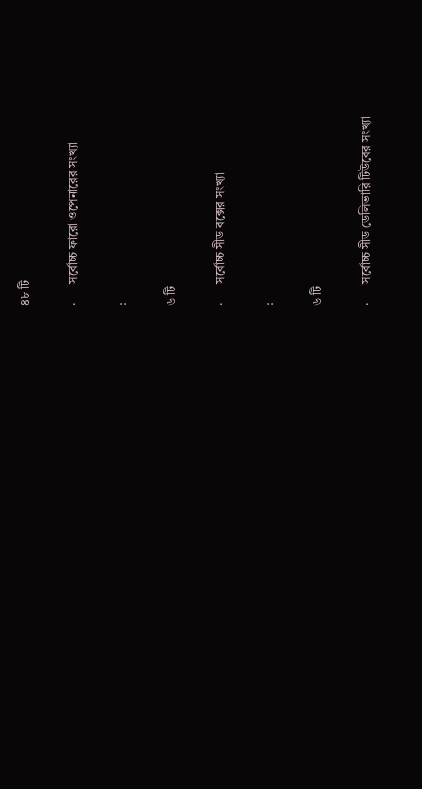৪৮ টি

·      সর্বোচ্চ ফারো ওপেনারের সংখ্যা

:

৬ টি

·      সর্বোচ্চ সীড বক্সের সংখ্যা

:

৬ টি

·      সর্বোচ্চ সীড ডেলিভারি টিউবের সংখ্যা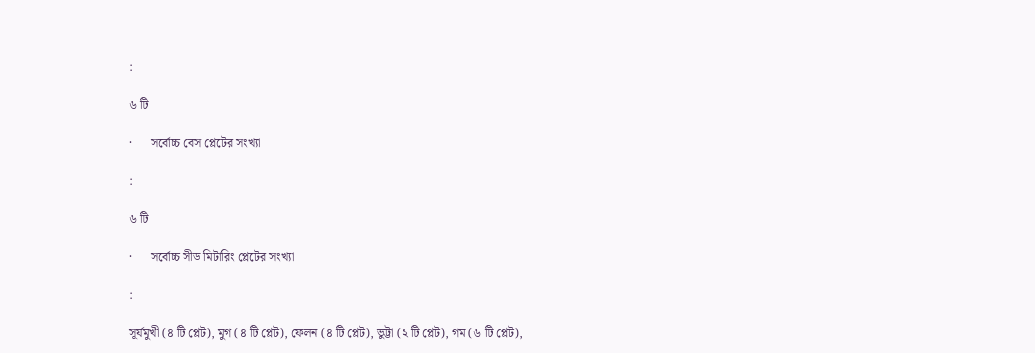:

৬ টি

·      সর্বোচ্চ বেস প্লেটের সংখ্যা

:

৬ টি

·      সর্বোচ্চ সীড মিটারিং প্লেটের সংখ্যা

:

সূর্যমুখী (৪ টি প্লেট), মুগ (৪ টি প্লেট), ফেলন (৪ টি প্লেট), ভুট্টা (২ টি প্লেট), গম (৬ টি প্লেট),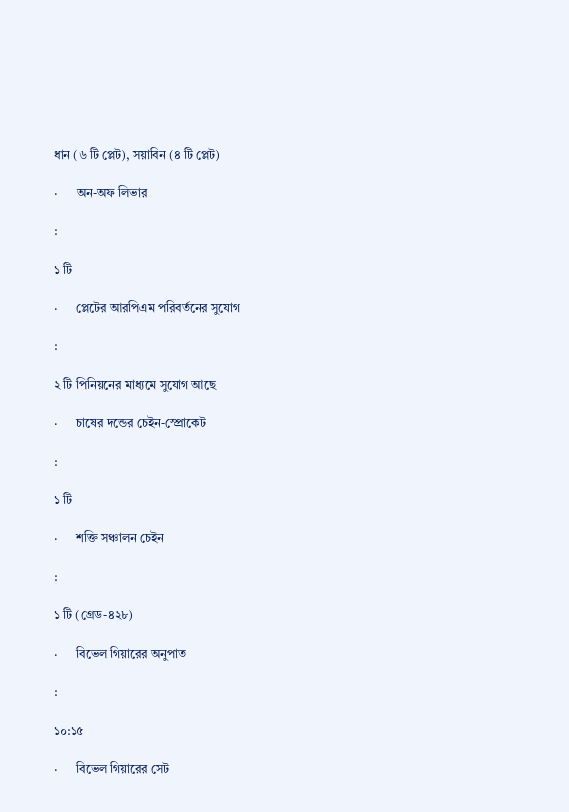ধান (৬ টি প্লেট), সয়াবিন (৪ টি প্লেট)

·      অন-অফ লিভার

:

১ টি

·      প্লেটের আরপিএম পরিবর্তনের সুযোগ

:

২ টি পিনিয়নের মাধ্যমে সুযোগ আছে

·      চাষের দন্ডের চেইন-স্প্রোকেট

:

১ টি

·      শক্তি সঞ্চালন চেইন

:

১ টি (গ্রেড-৪২৮)

·      বিভেল গিয়ারের অনুপাত

:

১০:১৫

·      বিভেল গিয়ারের সেট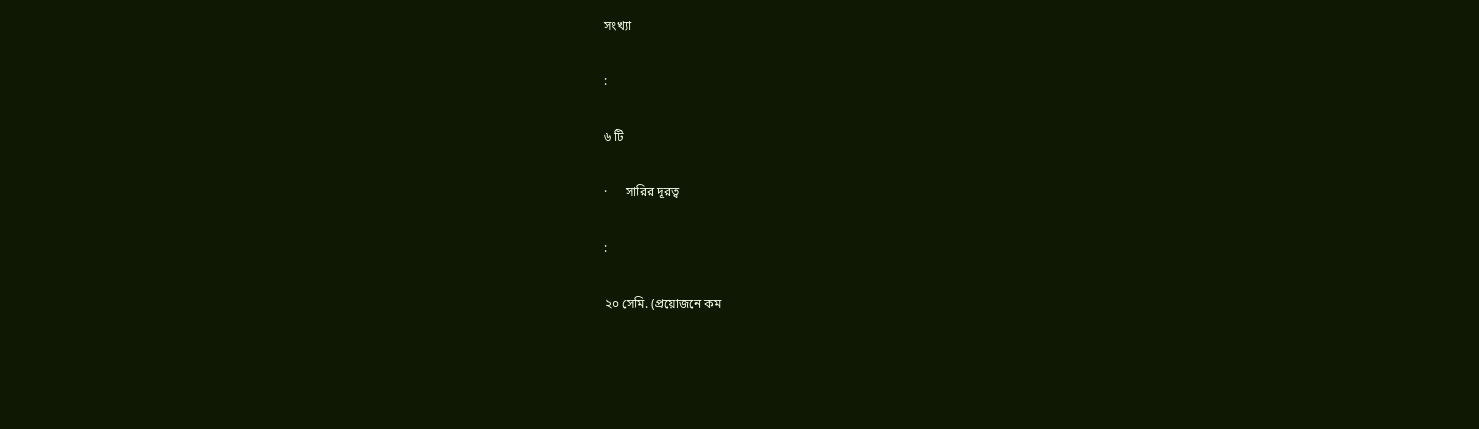সংখ্যা

:

৬ টি

·      সারির দূরত্ব

:

২০ সেমি. (প্রয়োজনে কম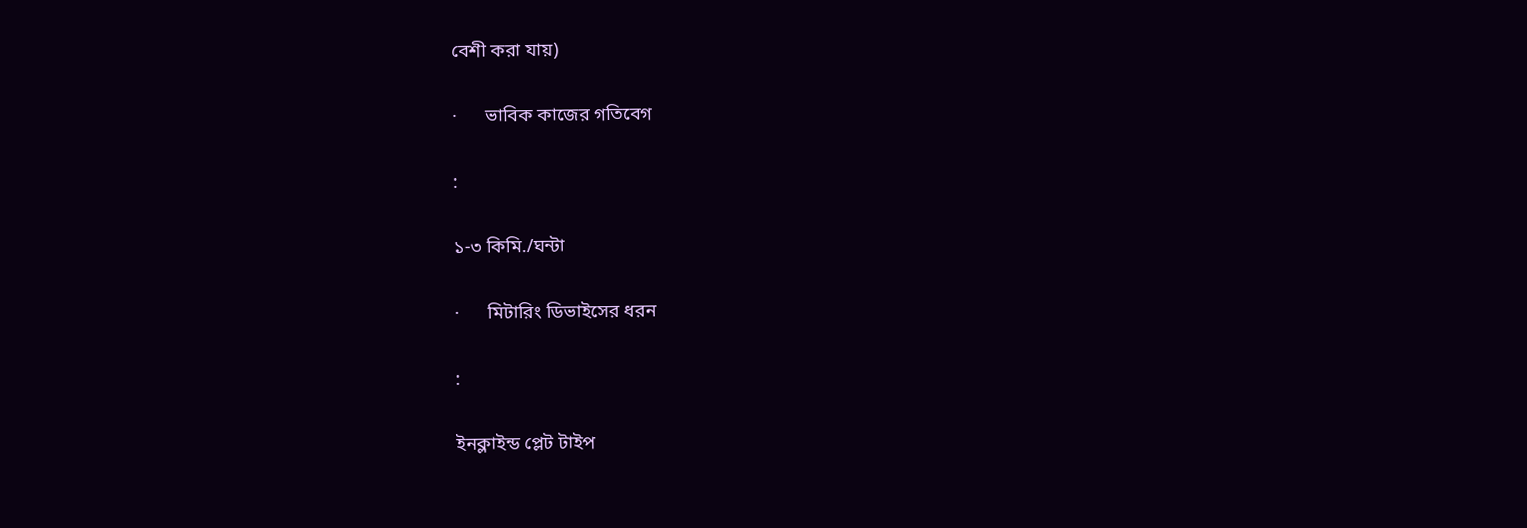বেশী করা যায়)

·      ভাবিক কাজের গতিবেগ

:

১-৩ কিমি./ঘন্টা

·      মিটারিং ডিভাইসের ধরন

:

ইনক্লাইন্ড প্লেট টাইপ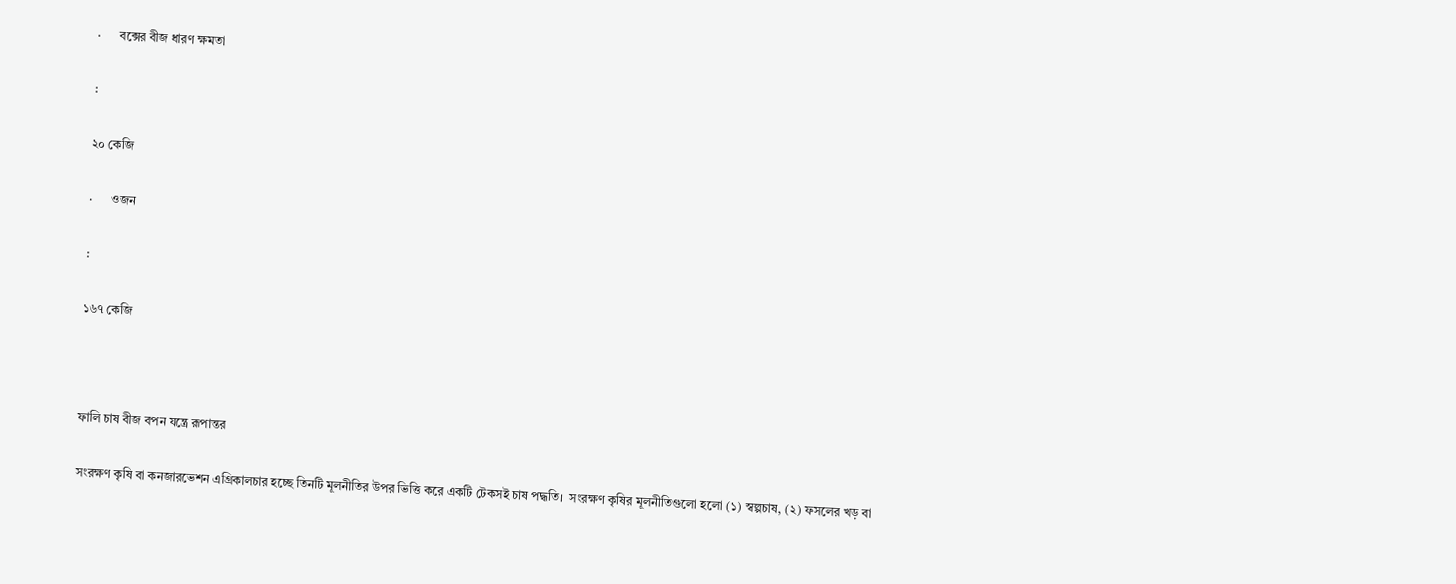·      বক্সের বীজ ধারণ ক্ষমতা

:

২০ কেজি

·      ওজন

:

১৬৭ কেজি



ফালি চাষ বীজ বপন যন্ত্রে রূপান্তর

সংরক্ষণ কৃষি বা কনজারভেশন এগ্রিকালচার হচ্ছে তিনটি মূলনীতির উপর ভিত্তি করে একটি টেকসই চাষ পদ্ধতি।  সংরক্ষণ কৃষির মূলনীতিগুলো হলো (১) স্বল্পচাষ, (২) ফসলের খড় বা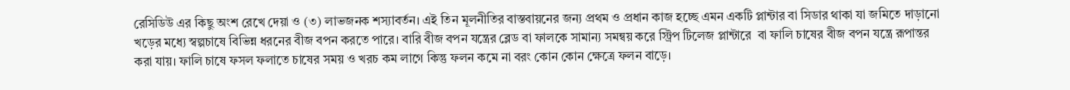রেসিডিউ এর কিছু অংশ রেখে দেয়া ও (৩) লাভজনক শস্যাবর্তন। এই তিন মূলনীতির বাস্তবায়নের জন্য প্রথম ও প্রধান কাজ হচ্ছে এমন একটি প্লান্টার বা সিডার থাকা যা জমিতে দাড়ানো খড়ের মধ্যে স্বল্পচাষে বিভিন্ন ধরনের বীজ বপন করতে পারে। বারি বীজ বপন যন্ত্রের ব্লেড বা ফালকে সামান্য সমন্বয় করে স্ট্রিপ টিলেজ প্লান্টারে  বা ফালি চাষের বীজ বপন যন্ত্রে রূপান্তর করা যায়। ফালি চাষে ফসল ফলাতে চাষের সময় ও খরচ কম লাগে কিন্তু ফলন কমে না বরং কোন কোন ক্ষেত্রে ফলন বাড়ে।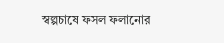স্বল্পচাষে ফসল ফলানোর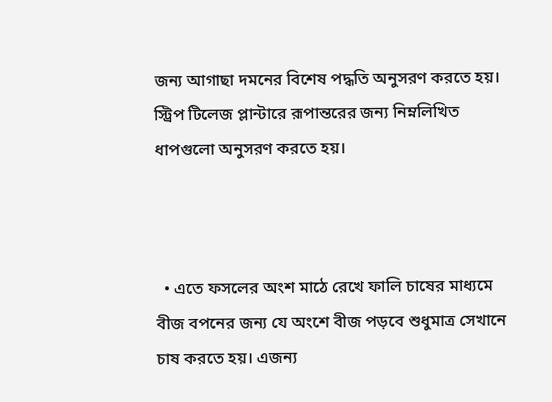জন্য আগাছা দমনের বিশেষ পদ্ধতি অনুসরণ করতে হয়। স্ট্রিপ টিলেজ প্লান্টারে রূপান্তরের জন্য নিম্নলিখিত ধাপগুলো অনুসরণ করতে হয়।



  • এতে ফসলের অংশ মাঠে রেখে ফালি চাষের মাধ্যমে বীজ বপনের জন্য যে অংশে বীজ পড়বে শুধুমাত্র সেখানে চাষ করতে হয়। এজন্য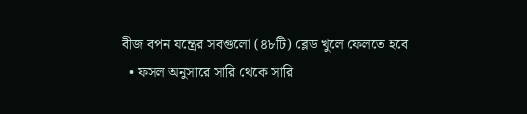বীজ বপন যন্ত্রের সবগুলো (৪৮টি) ব্লেড খুলে ফেলতে হবে
  • ফসল অনুসারে সারি থেকে সারি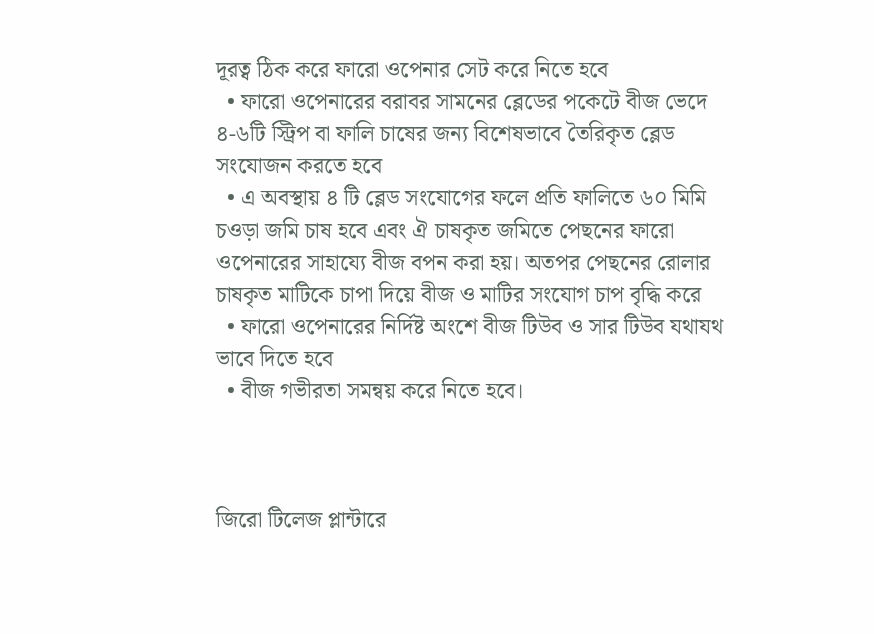দূরত্ব ঠিক করে ফারো ওপেনার সেট করে নিতে হবে
  • ফারো ওপেনারের বরাবর সামনের ব্লেডের পকেটে বীজ ভেদে ৪-৬টি স্ট্রিপ বা ফালি চাষের জন্য বিশেষভাবে তৈরিকৃত ব্লেড সংযোজন করতে হবে
  • এ অবস্থায় ৪ টি ব্লেড সংযোগের ফলে প্রতি ফালিতে ৬০ মিমি চওড়া জমি চাষ হবে এবং ঐ চাষকৃত জমিতে পেছনের ফারো ওপেনারের সাহায্যে বীজ বপন করা হয়। অতপর পেছনের রোলার চাষকৃত মাটিকে চাপা দিয়ে বীজ ও মাটির সংযোগ চাপ বৃদ্ধি করে
  • ফারো ওপেনারের নির্দিষ্ট অংশে বীজ টিউব ও সার টিউব যথাযথ ভাবে দিতে হবে
  • বীজ গভীরতা সমন্বয় করে নিতে হবে।



জিরো টিলেজ প্লান্টারে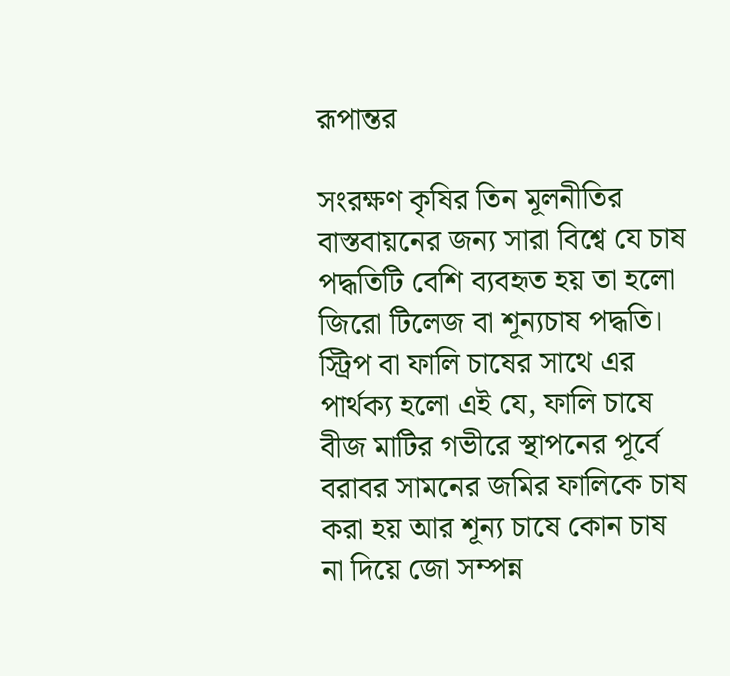রূপান্তর

সংরক্ষণ কৃষির তিন মূলনীতির বাস্তবায়নের জন্য সারা বিশ্বে যে চাষ পদ্ধতিটি বেশি ব্যবহৃত হয় তা হলো জিরো টিলেজ বা শূন্যচাষ পদ্ধতি। স্ট্রিপ বা ফালি চাষের সাথে এর পার্থক্য হলো এই যে, ফালি চাষে বীজ মাটির গভীরে স্থাপনের পূর্বে বরাবর সামনের জমির ফালিকে চাষ করা হয় আর শূন্য চাষে কোন চাষ না দিয়ে জো সম্পন্ন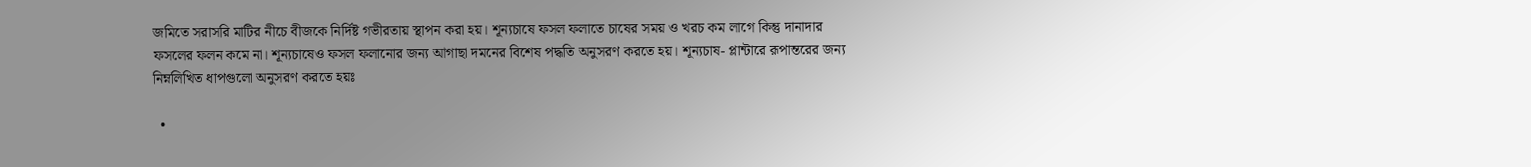জমিতে সরাসরি মাটির নীচে বীজকে নির্দিষ্ট গভীরতায় স্থাপন করা হয়। শূন্যচাষে ফসল ফলাতে চাষের সময় ও খরচ কম লাগে কিন্তু দানাদার ফসলের ফলন কমে না। শূন্যচাষেও ফসল ফলানোর জন্য আগাছা দমনের বিশেষ পদ্ধতি অনুসরণ করতে হয়। শূন্যচাষ- প্লান্টারে রূপান্তরের জন্য নিম্নলিখিত ধাপগুলো অনুসরণ করতে হয়ঃ

  •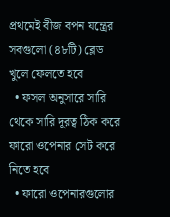প্রথমেই বীজ বপন যন্ত্রের সবগুলো (৪৮টি) ব্লেড খুলে ফেলতে হবে
  • ফসল অনুসারে সারি থেকে সারি দূরত্ব ঠিক করে ফারো ওপেনার সেট করে নিতে হবে
  • ফারো ওপেনারগুলোর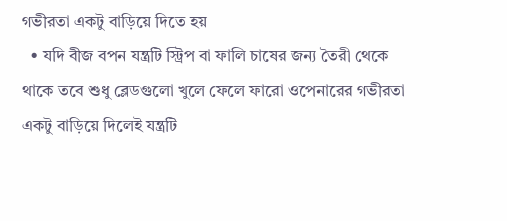গভীরতা একটু বাড়িয়ে দিতে হয়
  • যদি বীজ বপন যন্ত্রটি স্ট্রিপ বা ফালি চাষের জন্য তৈরী থেকে থাকে তবে শুধু ব্লেডগুলো খুলে ফেলে ফারো ওপেনারের গভীরতা একটু বাড়িয়ে দিলেই যন্ত্রটি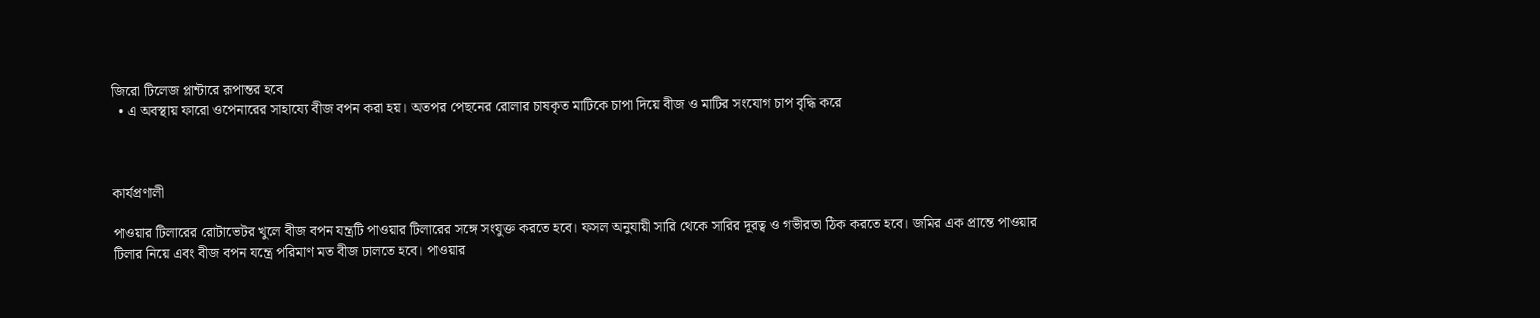জিরো টিলেজ প্লান্টারে রূপান্তর হবে
  • এ অবস্থায় ফারো ওপেনারের সাহায্যে বীজ বপন করা হয়। অতপর পেছনের রোলার চাষকৃত মাটিকে চাপা দিয়ে বীজ ও মাটির সংযোগ চাপ বৃদ্ধি করে



কার্যপ্রণালী

পাওয়ার টিলারের রোটাভেটর খুলে বীজ বপন যন্ত্রটি পাওয়ার টিলারের সঙ্গে সংযুক্ত করতে হবে। ফসল অনুযায়ী সারি থেকে সারির দূরত্ব ও গভীরতা ঠিক করতে হবে। জমির এক প্রান্তে পাওয়ার টিলার নিয়ে এবং বীজ বপন যন্ত্রে পরিমাণ মত বীজ ঢালতে হবে। পাওয়ার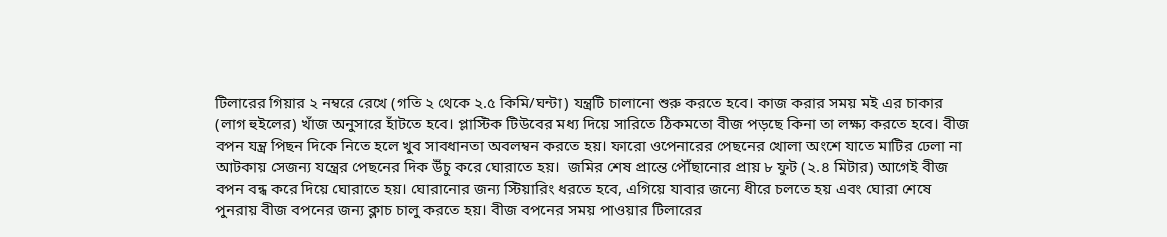টিলারের গিয়ার ২ নম্বরে রেখে (গতি ২ থেকে ২.৫ কিমি/ঘন্টা) যন্ত্রটি চালানো শুরু করতে হবে। কাজ করার সময় মই এর চাকার (লাগ হুইলের) খাঁজ অনুসারে হাঁটতে হবে। প্লাস্টিক টিউবের মধ্য দিয়ে সারিতে ঠিকমতো বীজ পড়ছে কিনা তা লক্ষ্য করতে হবে। বীজ বপন যন্ত্র পিছন দিকে নিতে হলে খুব সাবধানতা অবলম্বন করতে হয়। ফারো ওপেনারের পেছনের খোলা অংশে যাতে মাটির ঢেলা না আটকায় সেজন্য যন্ত্রের পেছনের দিক উঁচু করে ঘোরাতে হয়।  জমির শেষ প্রান্তে পৌঁছানোর প্রায় ৮ ফুট (২.৪ মিটার) আগেই বীজ বপন বন্ধ করে দিয়ে ঘোরাতে হয়। ঘোরানোর জন্য স্টিয়ারিং ধরতে হবে, এগিয়ে যাবার জন্যে ধীরে চলতে হয় এবং ঘোরা শেষে পুনরায় বীজ বপনের জন্য ক্লাচ চালু করতে হয়। বীজ বপনের সময় পাওয়ার টিলারের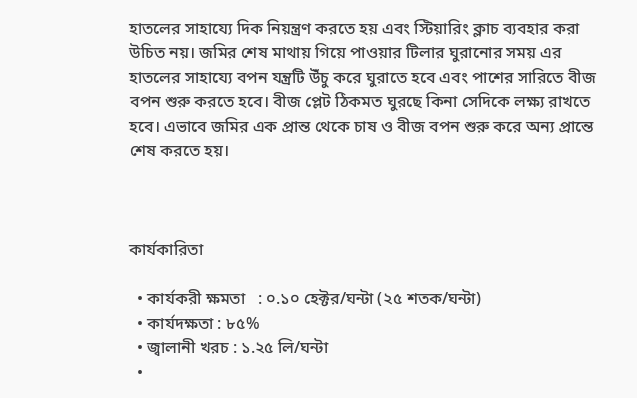হাতলের সাহায্যে দিক নিয়ন্ত্রণ করতে হয় এবং স্টিয়ারিং ক্লাচ ব্যবহার করা উচিত নয়। জমির শেষ মাথায় গিয়ে পাওয়ার টিলার ঘুরানোর সময় এর হাতলের সাহায্যে বপন যন্ত্রটি উঁচু করে ঘুরাতে হবে এবং পাশের সারিতে বীজ বপন শুরু করতে হবে। বীজ প্লেট ঠিকমত ঘুরছে কিনা সেদিকে লক্ষ্য রাখতে হবে। এভাবে জমির এক প্রান্ত থেকে চাষ ও বীজ বপন শুরু করে অন্য প্রান্তে শেষ করতে হয়।



কার্যকারিতা

  • কার্যকরী ক্ষমতা   : ০.১০ হেক্টর/ঘন্টা (২৫ শতক/ঘন্টা)
  • কার্যদক্ষতা : ৮৫%
  • জ্বালানী খরচ : ১.২৫ লি/ঘন্টা
  •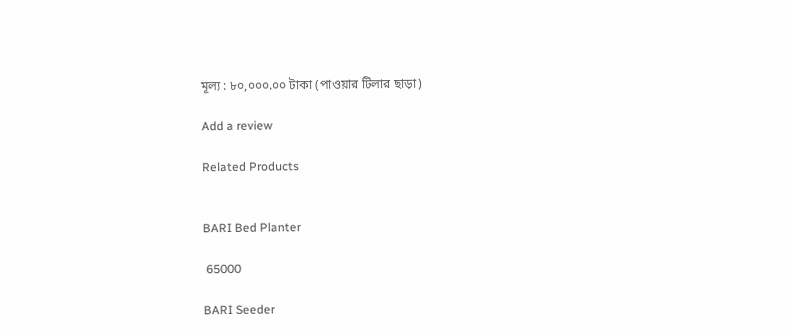মূল্য : ৮০,০০০.০০ টাকা (পাওয়ার টিলার ছাড়া)

Add a review

Related Products


BARI Bed Planter

 65000

BARI Seeder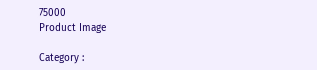75000
Product Image

Category :